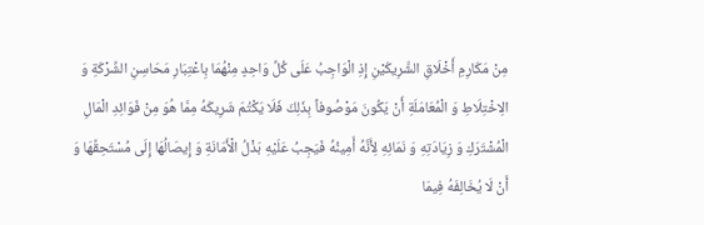مِنْ مَكَارِمِ أَخْلَاقِ الشَّرِيكَيْنِ إِذِ الْوَاجِبُ عَلَى كُلِّ وَاحِدٍ مِنْهُمَا بِاعْتِبَارِ مَحَاسِنِ الشِّرْكَةِ وَ الِاخْتِلَاطِ وَ الْمُعَامَلَةِ أَنْ يَكُونَ مَوْصُوفاً بِذَلِكَ فَلَا يَكْتُمَ شَرِيكَهُ مِمَّا هُوَ مِنْ فَوَائِدِ الْمَالِ الْمُشْتَرَكِ وَ زِيَادَتِهِ وَ نَمَائِهِ لِأَنَّهُ أَمِينُهُ فَيَجِبُ عَلَيْهِ بَذْلُ الْأَمَانَةِ وَ إِيصَالُهَا إِلَى مُسْتَحِقِّهَا وَ أَنْ لَا يُخَالِفَهُ فِيمَا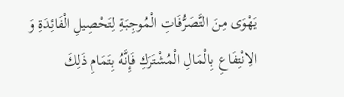يَهْوَى مِنَ التَّصَرُّفَاتِ الْمُوجِبَةِ لِتَحْصِيلِ الْفَائِدَةِ وَ الِانْتِفَاعِ بِالْمَالِ الْمُشْتَرَكِ فَإِنَّهُ بِتَمَامِ ذَلِكَ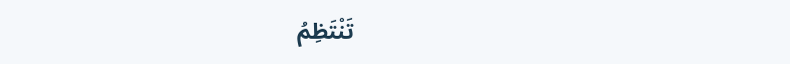تَنْتَظِمُ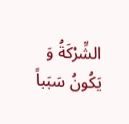الشِّرْكَةُ وَ يَكُونُ سَبَباً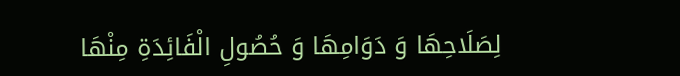لِصَلَاحِهَا وَ دَوَامِهَا وَ حُصُولِ الْفَائِدَةِ مِنْهَا